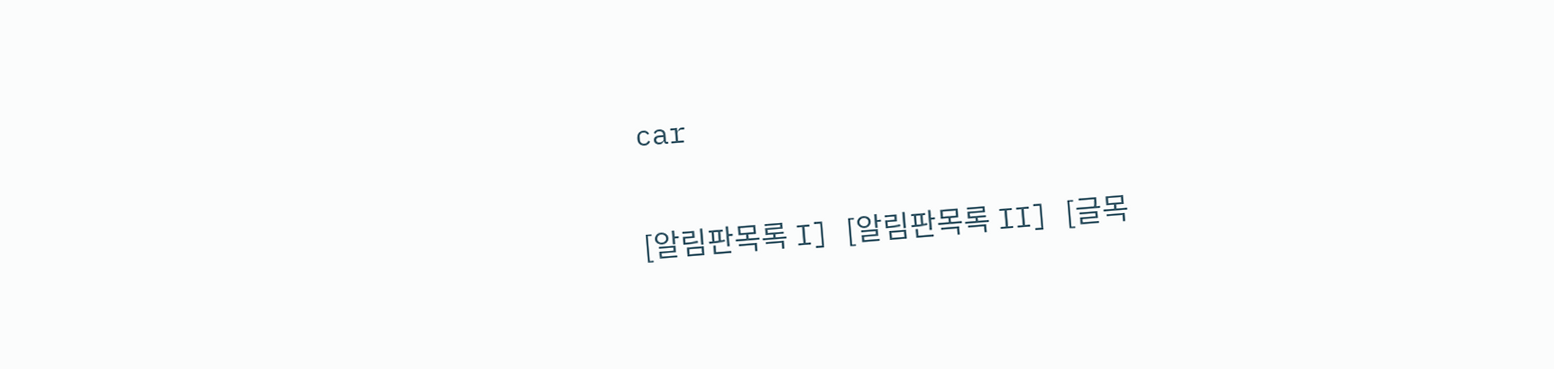car

[알림판목록 I] [알림판목록 II] [글목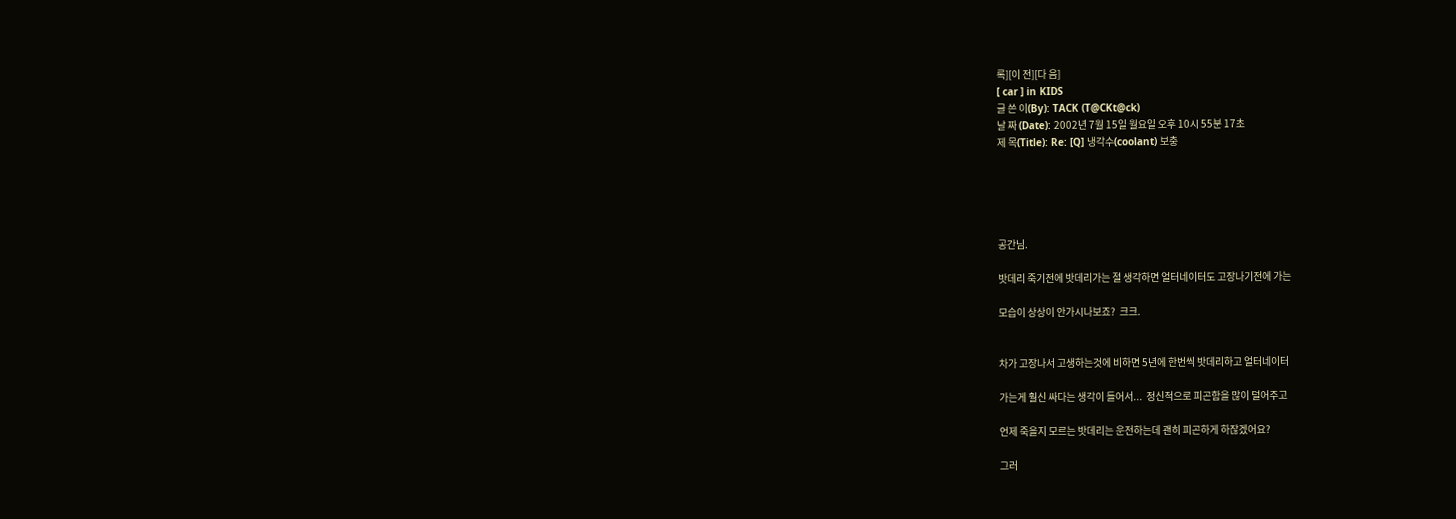록][이 전][다 음]
[ car ] in KIDS
글 쓴 이(By): TACK (T@CKt@ck)
날 짜 (Date): 2002년 7월 15일 월요일 오후 10시 55분 17초
제 목(Title): Re: [Q] 냉각수(coolant) 보충





공간님.

밧데리 죽기전에 밧데리가는 절 생각하면 얼터네이터도 고장나기전에 가는

모습이 상상이 안가시나보죠?  크크.


차가 고장나서 고생하는것에 비하면 5년에 한번씩 밧데리하고 얼터네이터

가는게 훨신 싸다는 생각이 들어서...  정신적으로 피곤함을 많이 덜어주고

언제 죽을지 모르는 밧데리는 운전하는데 괜히 피곤하게 하잖겠어요?

그러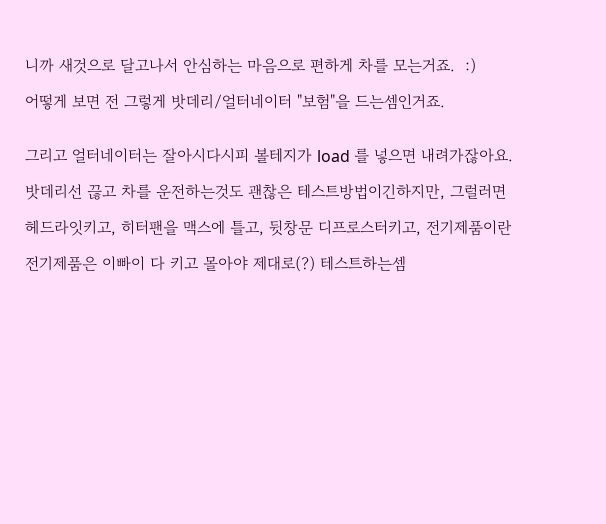니까 새것으로 달고나서 안심하는 마음으로 편하게 차를 모는거죠.  :)

어떻게 보면 전 그렇게 밧데리/얼터네이터 "보험"을 드는셈인거죠.


그리고 얼터네이터는 잘아시다시피 볼테지가 load 를 넣으면 내려가잖아요.

밧데리선 끊고 차를 운전하는것도 괜찮은 테스트방법이긴하지만, 그럴러면

헤드라잇키고, 히터팬을 맥스에 틀고, 뒷창문 디프로스터키고, 전기제품이란

전기제품은 이빠이 다 키고 몰아야 제대로(?) 테스트하는셈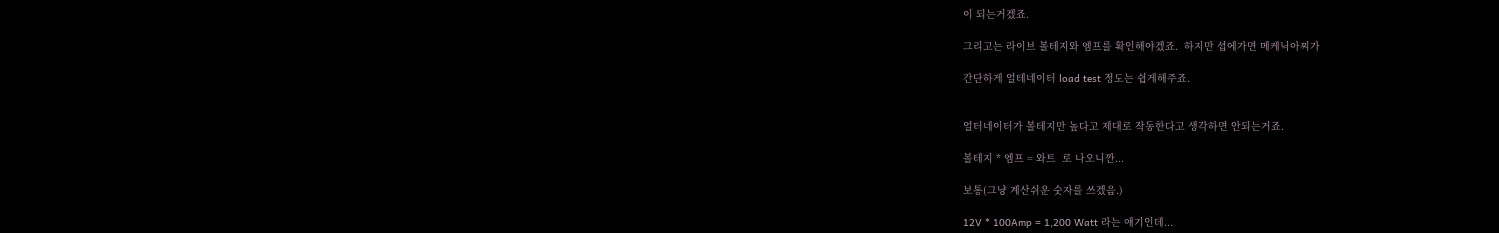이 되는거겠죠.

그리고는 라이브 볼테지와 엠프를 확인해야겠죠.  하지만 셥에가면 메케닉아찌가

간단하게 얼테네이터 load test 정도는 쉽게해주죠.


얼터네이터가 볼테지만 높다고 제대로 작동한다고 생각하면 안되는거죠.

볼테지 * 엠프 = 와트  로 나오니깐...

보통(그냥 계산쉬운 숫자를 쓰겠음.)

12V * 100Amp = 1,200 Watt 라는 얘기인데...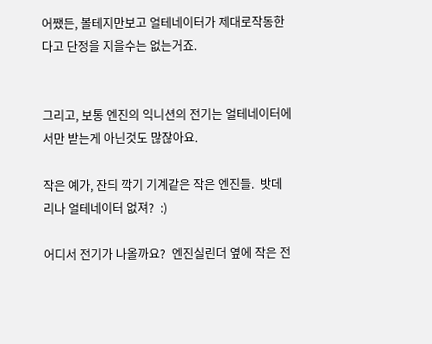어쨌든, 볼테지만보고 얼테네이터가 제대로작동한다고 단정을 지을수는 없는거죠.


그리고, 보통 엔진의 익니션의 전기는 얼테네이터에서만 받는게 아닌것도 많잖아요.

작은 예가, 잔듸 깍기 기계같은 작은 엔진들.  밧데리나 얼테네이터 없져?  :)

어디서 전기가 나올까요?  엔진실린더 옆에 작은 전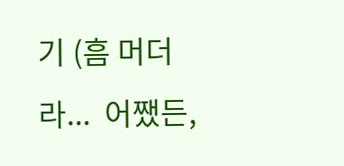기 (흠 머더라...  어쨌든,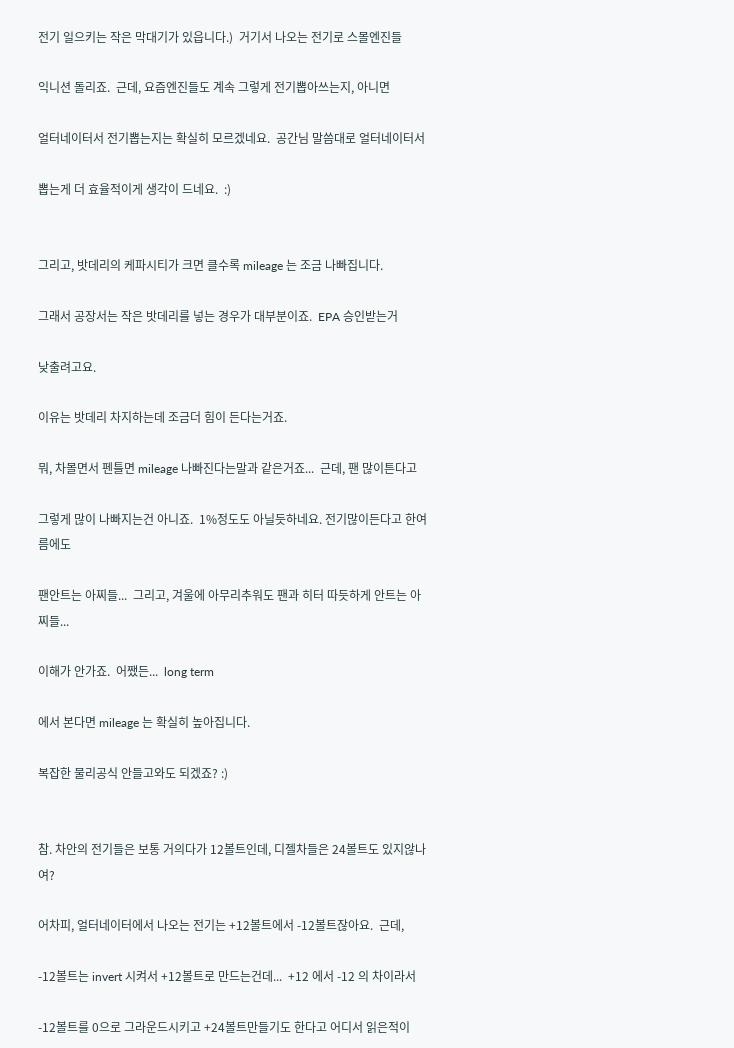전기 일으키는 작은 막대기가 있읍니다.)  거기서 나오는 전기로 스몰엔진들

익니션 돌리죠.  근데, 요즘엔진들도 계속 그렇게 전기뽑아쓰는지, 아니면

얼터네이터서 전기뽑는지는 확실히 모르겠네요.  공간님 말씀대로 얼터네이터서

뽑는게 더 효율적이게 생각이 드네요.  :)


그리고, 밧데리의 케파시티가 크면 클수록 mileage 는 조금 나빠집니다.

그래서 공장서는 작은 밧데리를 넣는 경우가 대부분이죠.  EPA 승인받는거

낮출려고요.

이유는 밧데리 차지하는데 조금더 힘이 든다는거죠.

뭐, 차몰면서 펜틀면 mileage 나빠진다는말과 같은거죠...  근데, 팬 많이튼다고

그렇게 많이 나빠지는건 아니죠.  1%정도도 아닐듯하네요. 전기많이든다고 한여름에도

팬안트는 아찌들...  그리고, 겨울에 아무리추워도 팬과 히터 따듯하게 안트는 아찌들...

이해가 안가죠.  어쨌든...  long term

에서 본다면 mileage 는 확실히 높아집니다.

복잡한 물리공식 안들고와도 되겠죠? :)


참. 차안의 전기들은 보통 거의다가 12볼트인데, 디젤차들은 24볼트도 있지않나여?

어차피, 얼터네이터에서 나오는 전기는 +12볼트에서 -12볼트잖아요.  근데,

-12볼트는 invert 시켜서 +12볼트로 만드는건데...  +12 에서 -12 의 차이라서

-12볼트를 0으로 그라운드시키고 +24볼트만들기도 한다고 어디서 읽은적이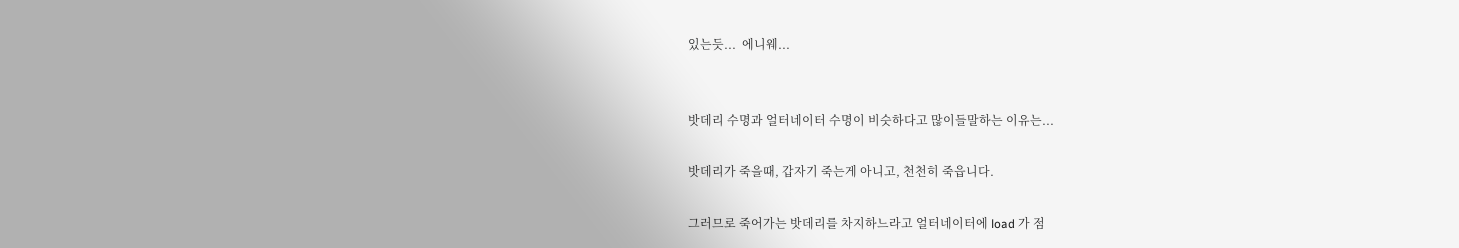있는듯...  에니웨...


밧데리 수명과 얼터네이터 수명이 비슷하다고 많이들말하는 이유는...

밧데리가 죽을때, 갑자기 죽는게 아니고, 천천히 죽읍니다.

그러므로 죽어가는 밧데리를 차지하느라고 얼터네이터에 load 가 점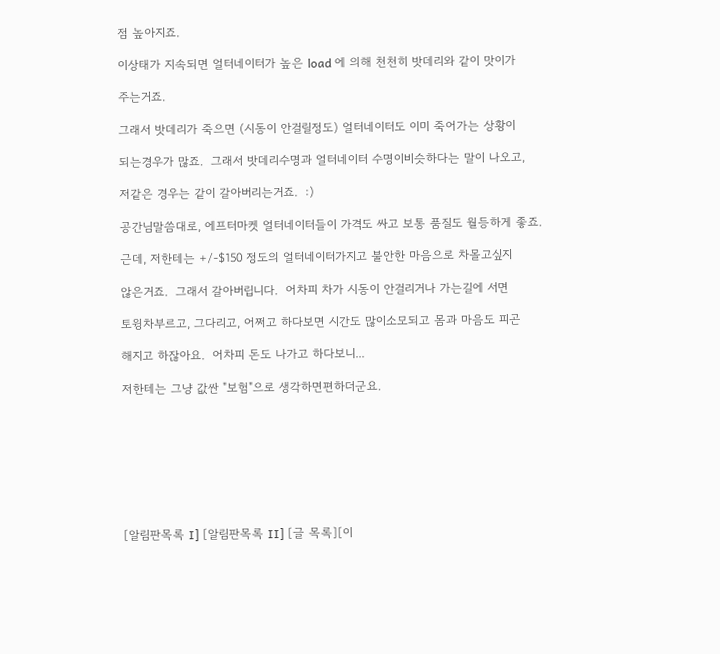점 높아지죠.

이상태가 지속되면 얼터네이터가 높은 load 에 의해 천천히 밧데리와 같이 맛이가

주는거죠.

그래서 밧데리가 죽으면 (시동이 안걸릴정도) 얼터네이터도 이미 죽어가는 상황이

되는경우가 많죠.  그래서 밧데리수명과 얼터네이터 수명이비슷하다는 말이 나오고,

저같은 경우는 같이 갈아버리는거죠.  :)

공간님말씀대로, 에프터마켓 얼터네이터들이 가격도 싸고 보통 품질도 월등하게 좋죠.

근데, 저한테는 +/-$150 정도의 얼터네이터가지고 불안한 마음으로 차몰고싶지

않은거죠.  그래서 갈아버립니다.  어차피 차가 시동이 안걸리거나 가는길에 서면

토윙차부르고, 그다리고, 어쩌고 하다보면 시간도 많이소모되고 몸과 마음도 피곤

해지고 하잖아요.  어차피 돈도 나가고 하다보니...

저한테는 그냥 값싼 "보험"으로 생각하면편하더군요.








[알림판목록 I] [알림판목록 II] [글 목록][이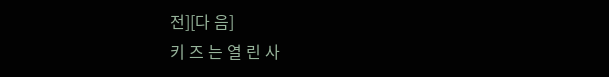전][다 음]
키 즈 는 열 린 사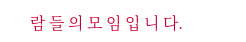람 들 의 모 임 입 니 다.